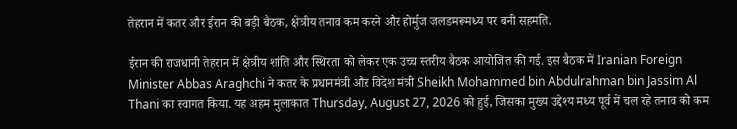तेहरान में कतर और ईरान की बड़ी बैठक, क्षेत्रीय तनाव कम करने और होर्मुज जलडमरूमध्य पर बनी सहमति.

ईरान की राजधानी तेहरान में क्षेत्रीय शांति और स्थिरता को लेकर एक उच्च स्तरीय बैठक आयोजित की गई. इस बैठक में Iranian Foreign Minister Abbas Araghchi ने कतर के प्रधानमंत्री और विदेश मंत्री Sheikh Mohammed bin Abdulrahman bin Jassim Al Thani का स्वागत किया. यह अहम मुलाकात Thursday, August 27, 2026 को हुई, जिसका मुख्य उद्देश्य मध्य पूर्व में चल रहे तनाव को कम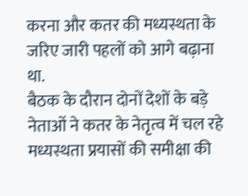करना और कतर की मध्यस्थता के जरिए जारी पहलों को आगे बढ़ाना था.
बैठक के दौरान दोनों देशों के बड़े नेताओं ने कतर के नेतृत्व में चल रहे मध्यस्थता प्रयासों की समीक्षा की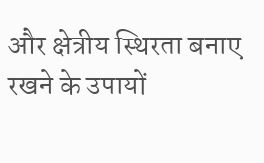और क्षेत्रीय स्थिरता बनाए रखने के उपायों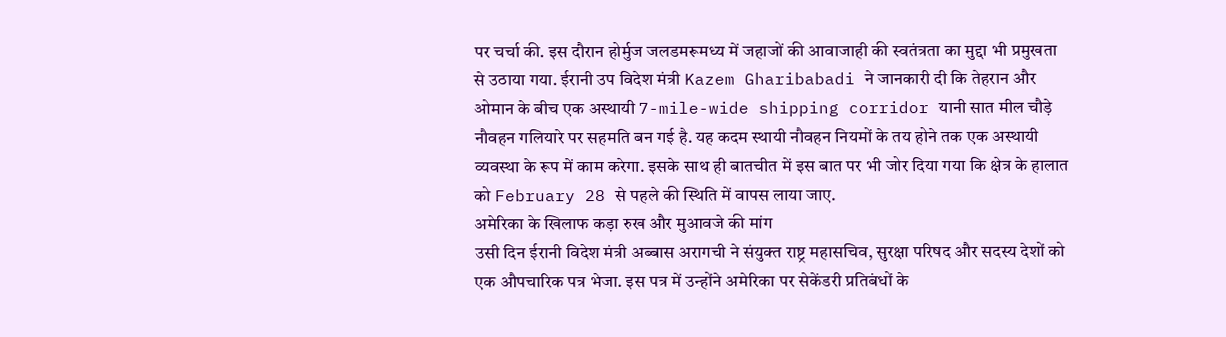पर चर्चा की. इस दौरान होर्मुज जलडमरूमध्य में जहाजों की आवाजाही की स्वतंत्रता का मुद्दा भी प्रमुखता से उठाया गया. ईरानी उप विदेश मंत्री Kazem Gharibabadi ने जानकारी दी कि तेहरान और ओमान के बीच एक अस्थायी 7-mile-wide shipping corridor यानी सात मील चौड़े नौवहन गलियारे पर सहमति बन गई है. यह कदम स्थायी नौवहन नियमों के तय होने तक एक अस्थायी व्यवस्था के रूप में काम करेगा. इसके साथ ही बातचीत में इस बात पर भी जोर दिया गया कि क्षेत्र के हालात को February 28 से पहले की स्थिति में वापस लाया जाए.
अमेरिका के खिलाफ कड़ा रुख और मुआवजे की मांग
उसी दिन ईरानी विदेश मंत्री अब्बास अरागची ने संयुक्त राष्ट्र महासचिव, सुरक्षा परिषद और सदस्य देशों को एक औपचारिक पत्र भेजा. इस पत्र में उन्होंने अमेरिका पर सेकेंडरी प्रतिबंधों के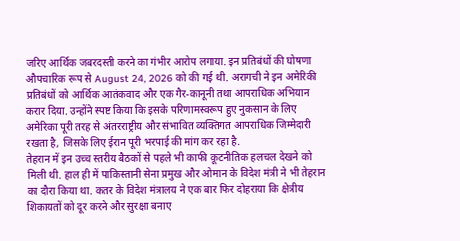जरिए आर्थिक जबरदस्ती करने का गंभीर आरोप लगाया. इन प्रतिबंधों की घोषणा औपचारिक रूप से August 24, 2026 को की गई थी. अरागची ने इन अमेरिकी प्रतिबंधों को आर्थिक आतंकवाद और एक गैर-कानूनी तथा आपराधिक अभियान करार दिया. उन्होंने स्पष्ट किया कि इसके परिणामस्वरूप हुए नुकसान के लिए अमेरिका पूरी तरह से अंतरराष्ट्रीय और संभावित व्यक्तिगत आपराधिक जिम्मेदारी रखता है, जिसके लिए ईरान पूरी भरपाई की मांग कर रहा है.
तेहरान में इन उच्च स्तरीय बैठकों से पहले भी काफी कूटनीतिक हलचल देखने को मिली थी. हाल ही में पाकिस्तानी सेना प्रमुख और ओमान के विदेश मंत्री ने भी तेहरान का दौरा किया था. कतर के विदेश मंत्रालय ने एक बार फिर दोहराया कि क्षेत्रीय शिकायतों को दूर करने और सुरक्षा बनाए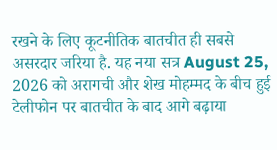रखने के लिए कूटनीतिक बातचीत ही सबसे असरदार जरिया है. यह नया सत्र August 25, 2026 को अरागची और शेख मोहम्मद के बीच हुई टेलीफोन पर बातचीत के बाद आगे बढ़ाया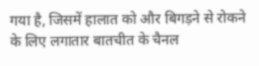गया है, जिसमें हालात को और बिगड़ने से रोकने के लिए लगातार बातचीत के चैनल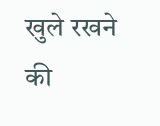खुले रखने की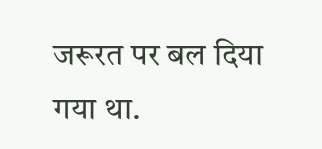जरूरत पर बल दिया गया था.